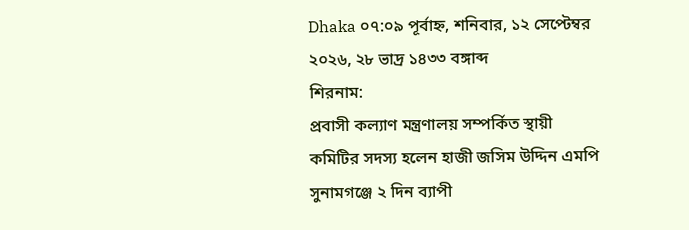Dhaka ০৭:০৯ পূর্বাহ্ন, শনিবার, ১২ সেপ্টেম্বর ২০২৬, ২৮ ভাদ্র ১৪৩৩ বঙ্গাব্দ
শিরনাম:
প্রবাসী কল্যাণ মন্ত্রণালয় সম্পর্কিত স্থায়ী কমিটির সদস্য হলেন হাজী জসিম উদ্দিন এমপি সুনামগঞ্জে ২ দিন ব্যাপী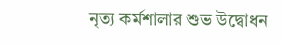নৃত্য কর্মশালার শুভ উদ্বোধন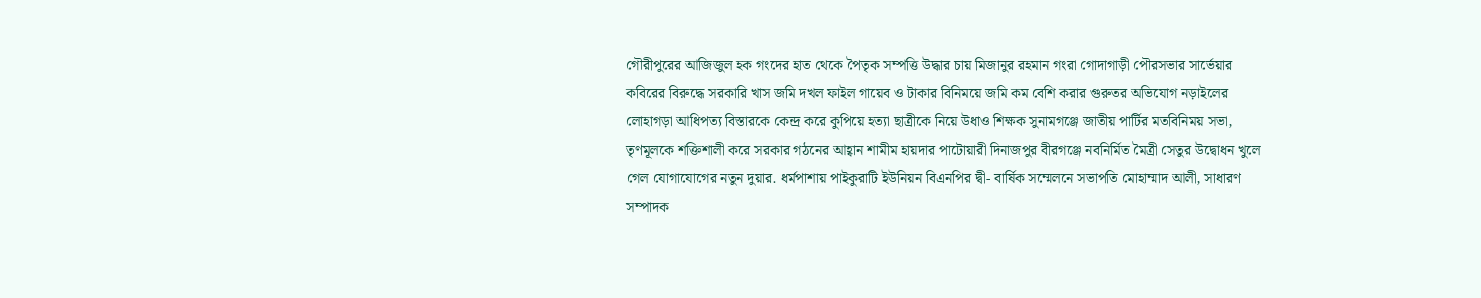গৌরীপুরের আজিজুল হক গংদের হাত থেকে পৈতৃক সম্পত্তি উদ্ধার চায় মিজানুর রহমান গংরা গোদাগাড়ী পৌরসভার সার্ভেয়ার কবিরের বিরুদ্ধে সরকারি খাস জমি দখল ফাইল গায়েব ও টাকার বিনিময়ে জমি কম বেশি করার গুরুতর অভিযোগ নড়াইলের লোহাগড়া আধিপত্য বিস্তারকে কেন্দ্র করে কুপিয়ে হত্যা ছাত্রীকে নিয়ে উধাও শিক্ষক সুনামগঞ্জে জাতীয় পার্টির মতবিনিময় সভা, তৃণমূলকে শক্তিশালী করে সরকার গঠনের আহ্বান শামীম হায়দার পাটোয়ারী দিনাজপুর বীরগঞ্জে নবনির্মিত মৈত্রী সেতুর উদ্বোধন খুলে গেল যোগাযোগের নতুন দুয়ার. ধর্মপাশায় পাইকুরাটি ইউনিয়ন বিএনপির দ্বী- বার্ষিক সম্মেলনে সভাপতি মোহাম্মাদ আলী, সাধারণ সম্পাদক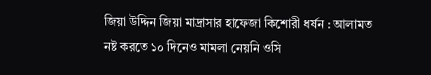জিয়া উদ্দিন জিয়া মাদ্রাসার হাফেজা কিশোরী ধর্ষন : আলামত নষ্ট করতে ১০ দিনেও মামলা নেয়নি ওসি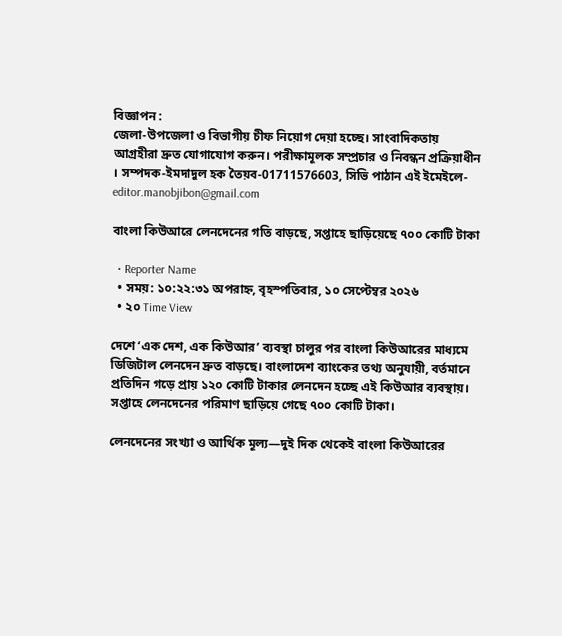বিজ্ঞাপন :
জেলা-উপজেলা ও বিভাগীয় চীফ নিয়োগ দেয়া হচ্ছে। সাংবাদিকতায় আগ্রহীরা দ্রুত যোগাযোগ করুন। পরীক্ষামূলক সম্প্রচার ও নিবন্ধন প্রক্রিয়াধীন । সম্পদক-ইমদাদুল হক তৈয়ব-01711576603, সিভি পাঠান এই ইমেইলে- editor.manobjibon@gmail.com

বাংলা কিউআরে লেনদেনের গতি বাড়ছে, সপ্তাহে ছাড়িয়েছে ৭০০ কোটি টাকা

  • Reporter Name
  • সময়: ১০:২২:৩১ অপরাহ্ন, বৃহস্পতিবার, ১০ সেপ্টেম্বর ২০২৬
  • ২০ Time View

দেশে ‘এক দেশ, এক কিউআর’ ব্যবস্থা চালুর পর বাংলা কিউআরের মাধ্যমে ডিজিটাল লেনদেন দ্রুত বাড়ছে। বাংলাদেশ ব্যাংকের তথ্য অনুযায়ী, বর্তমানে প্রতিদিন গড়ে প্রায় ১২০ কোটি টাকার লেনদেন হচ্ছে এই কিউআর ব্যবস্থায়। সপ্তাহে লেনদেনের পরিমাণ ছাড়িয়ে গেছে ৭০০ কোটি টাকা।

লেনদেনের সংখ্যা ও আর্থিক মূল্য—দুই দিক থেকেই বাংলা কিউআরের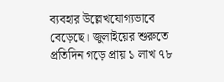ব্যবহার উল্লেখযোগ্যভাবে বেড়েছে। জুলাইয়ের শুরুতে প্রতিদিন গড়ে প্রায় ১ লাখ ৭৮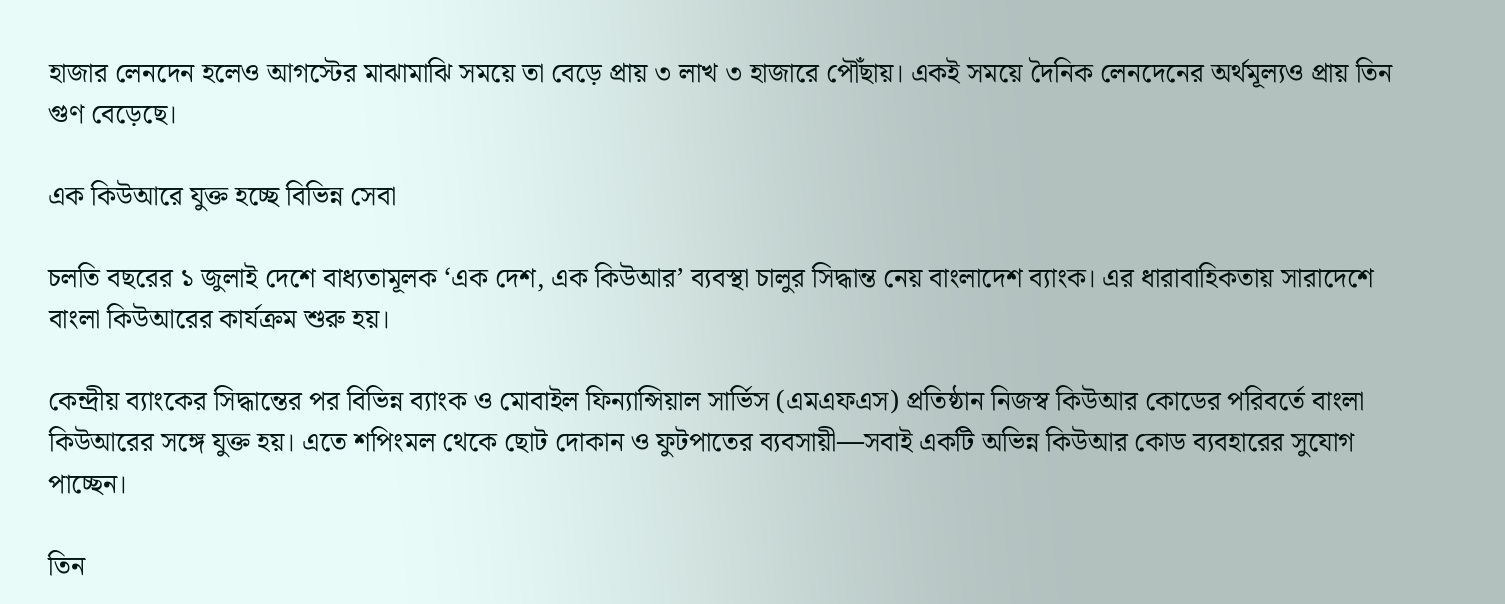হাজার লেনদেন হলেও আগস্টের মাঝামাঝি সময়ে তা বেড়ে প্রায় ৩ লাখ ৩ হাজারে পৌঁছায়। একই সময়ে দৈনিক লেনদেনের অর্থমূল্যও প্রায় তিন গুণ বেড়েছে।

এক কিউআরে যুক্ত হচ্ছে বিভিন্ন সেবা

চলতি বছরের ১ জুলাই দেশে বাধ্যতামূলক ‘এক দেশ, এক কিউআর’ ব্যবস্থা চালুর সিদ্ধান্ত নেয় বাংলাদেশ ব্যাংক। এর ধারাবাহিকতায় সারাদেশে বাংলা কিউআরের কার্যক্রম শুরু হয়।

কেন্দ্রীয় ব্যাংকের সিদ্ধান্তের পর বিভিন্ন ব্যাংক ও মোবাইল ফিন্যান্সিয়াল সার্ভিস (এমএফএস) প্রতিষ্ঠান নিজস্ব কিউআর কোডের পরিবর্তে বাংলা কিউআরের সঙ্গে যুক্ত হয়। এতে শপিংমল থেকে ছোট দোকান ও ফুটপাতের ব্যবসায়ী—সবাই একটি অভিন্ন কিউআর কোড ব্যবহারের সুযোগ পাচ্ছেন।

তিন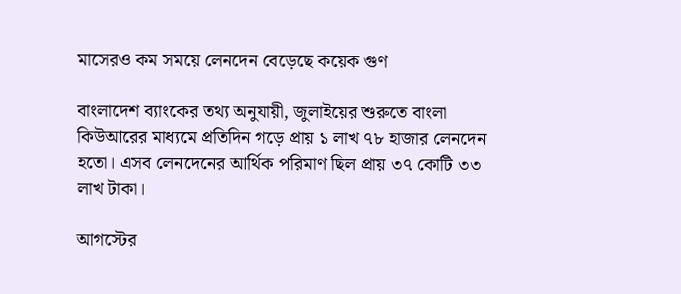মাসেরও কম সময়ে লেনদেন বেড়েছে কয়েক গুণ

বাংলাদেশ ব্যাংকের তথ্য অনুযায়ী, জুলাইয়ের শুরুতে বাংলা কিউআরের মাধ্যমে প্রতিদিন গড়ে প্রায় ১ লাখ ৭৮ হাজার লেনদেন হতো। এসব লেনদেনের আর্থিক পরিমাণ ছিল প্রায় ৩৭ কোটি ৩৩ লাখ টাকা।

আগস্টের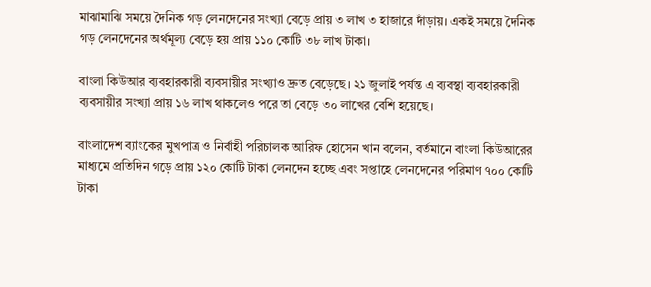মাঝামাঝি সময়ে দৈনিক গড় লেনদেনের সংখ্যা বেড়ে প্রায় ৩ লাখ ৩ হাজারে দাঁড়ায়। একই সময়ে দৈনিক গড় লেনদেনের অর্থমূল্য বেড়ে হয় প্রায় ১১০ কোটি ৩৮ লাখ টাকা।

বাংলা কিউআর ব্যবহারকারী ব্যবসায়ীর সংখ্যাও দ্রুত বেড়েছে। ২১ জুলাই পর্যন্ত এ ব্যবস্থা ব্যবহারকারী ব্যবসায়ীর সংখ্যা প্রায় ১৬ লাখ থাকলেও পরে তা বেড়ে ৩০ লাখের বেশি হয়েছে।

বাংলাদেশ ব্যাংকের মুখপাত্র ও নির্বাহী পরিচালক আরিফ হোসেন খান বলেন, বর্তমানে বাংলা কিউআরের মাধ্যমে প্রতিদিন গড়ে প্রায় ১২০ কোটি টাকা লেনদেন হচ্ছে এবং সপ্তাহে লেনদেনের পরিমাণ ৭০০ কোটি টাকা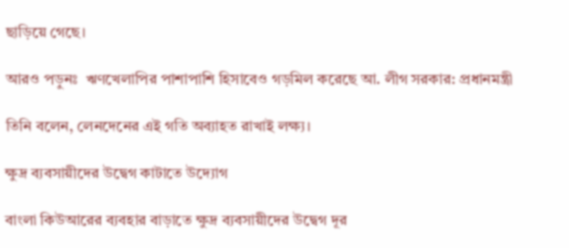ছাড়িয়ে গেছে।

আরও পড়ুনঃ  ঋণখেলাপির পাশাপাশি হিসাবেও গড়মিল করেছে আ. লীগ সরকার: প্রধানমন্ত্রী

তিনি বলেন, লেনদেনের এই গতি অব্যাহত রাখাই লক্ষ্য।

ক্ষুদ্র ব্যবসায়ীদের উদ্বেগ কাটাতে উদ্যোগ

বাংলা কিউআরের ব্যবহার বাড়াতে ক্ষুদ্র ব্যবসায়ীদের উদ্বেগ দূর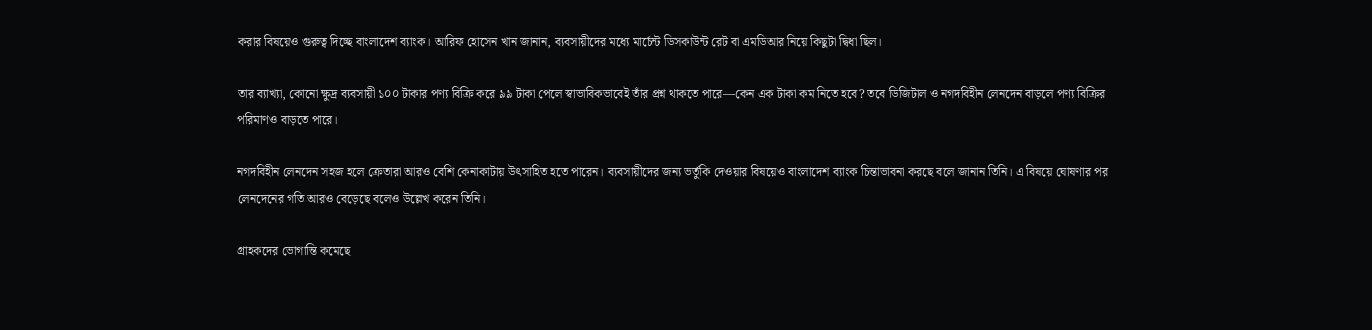করার বিষয়েও গুরুত্ব দিচ্ছে বাংলাদেশ ব্যাংক। আরিফ হোসেন খান জানান, ব্যবসায়ীদের মধ্যে মার্চেন্ট ডিসকাউন্ট রেট বা এমডিআর নিয়ে কিছুটা দ্বিধা ছিল।

তার ব্যাখ্যা, কোনো ক্ষুদ্র ব্যবসায়ী ১০০ টাকার পণ্য বিক্রি করে ৯৯ টাকা পেলে স্বাভাবিকভাবেই তাঁর প্রশ্ন থাকতে পারে—কেন এক টাকা কম নিতে হবে? তবে ডিজিটাল ও নগদবিহীন লেনদেন বাড়লে পণ্য বিক্রির পরিমাণও বাড়তে পারে।

নগদবিহীন লেনদেন সহজ হলে ক্রেতারা আরও বেশি কেনাকাটায় উৎসাহিত হতে পারেন। ব্যবসায়ীদের জন্য ভর্তুকি দেওয়ার বিষয়েও বাংলাদেশ ব্যাংক চিন্তাভাবনা করছে বলে জানান তিনি। এ বিষয়ে ঘোষণার পর লেনদেনের গতি আরও বেড়েছে বলেও উল্লেখ করেন তিনি।

গ্রাহকদের ভোগান্তি কমেছে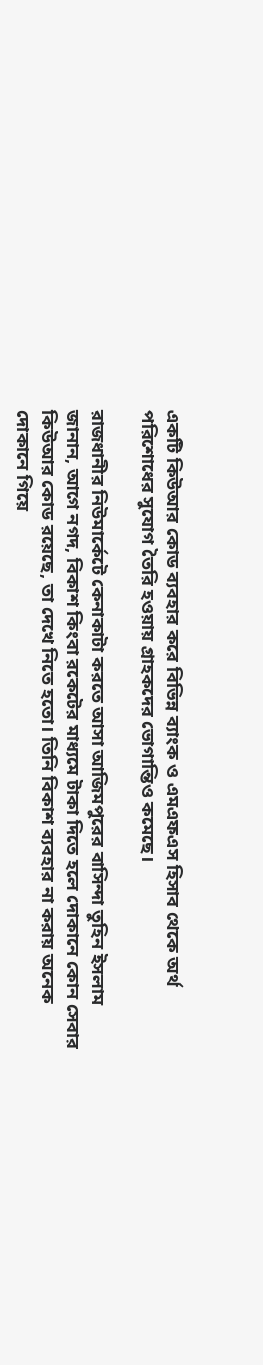একটি কিউআর কোড ব্যবহার করে বিভিন্ন ব্যাংক ও এমএফএস হিসাব থেকে অর্থ পরিশোধের সুযোগ তৈরি হওয়ায় গ্রাহকদের ভোগান্তিও কমেছে।

রাজধানীর নিউমার্কেটে কেনাকাটা করতে আসা আজিমপুরের বাসিন্দা তুহিন ইসলাম জানান, আগে নগদ, বিকাশ কিংবা রকেটের মাধ্যমে টাকা দিতে হলে দোকানে কোন সেবার কিউআর কোড রয়েছে, তা দেখে নিতে হতো। তিনি বিকাশ ব্যবহার না করায় অনেক দোকানে গিয়ে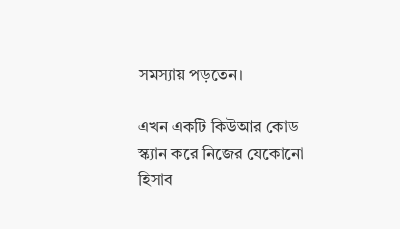সমস্যায় পড়তেন।

এখন একটি কিউআর কোড স্ক্যান করে নিজের যেকোনো হিসাব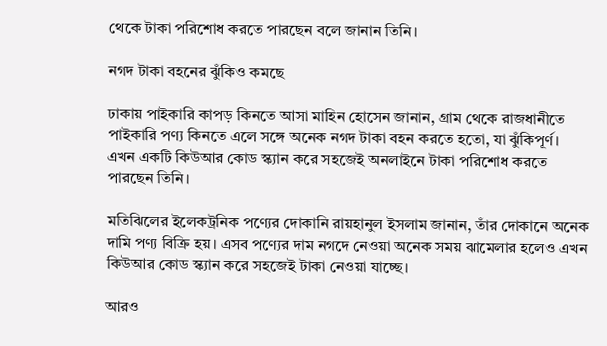থেকে টাকা পরিশোধ করতে পারছেন বলে জানান তিনি।

নগদ টাকা বহনের ঝুঁকিও কমছে

ঢাকায় পাইকারি কাপড় কিনতে আসা মাহিন হোসেন জানান, গ্রাম থেকে রাজধানীতে পাইকারি পণ্য কিনতে এলে সঙ্গে অনেক নগদ টাকা বহন করতে হতো, যা ঝুঁকিপূর্ণ। এখন একটি কিউআর কোড স্ক্যান করে সহজেই অনলাইনে টাকা পরিশোধ করতে পারছেন তিনি।

মতিঝিলের ইলেকট্রনিক পণ্যের দোকানি রায়হানুল ইসলাম জানান, তাঁর দোকানে অনেক দামি পণ্য বিক্রি হয়। এসব পণ্যের দাম নগদে নেওয়া অনেক সময় ঝামেলার হলেও এখন কিউআর কোড স্ক্যান করে সহজেই টাকা নেওয়া যাচ্ছে।

আরও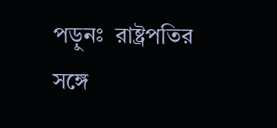পড়ুনঃ  রাষ্ট্রপতির সঙ্গে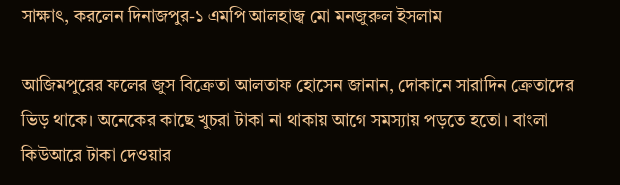সাক্ষাৎ, করলেন দিনাজপুর-১ এমপি আলহাজ্ব মো মনজুরুল ইসলাম

আজিমপুরের ফলের জুস বিক্রেতা আলতাফ হোসেন জানান, দোকানে সারাদিন ক্রেতাদের ভিড় থাকে। অনেকের কাছে খুচরা টাকা না থাকায় আগে সমস্যায় পড়তে হতো। বাংলা কিউআরে টাকা দেওয়ার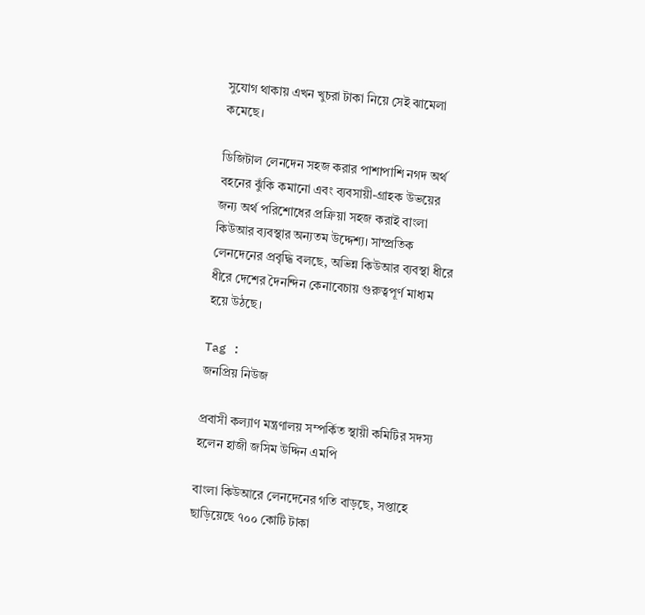সুযোগ থাকায় এখন খুচরা টাকা নিয়ে সেই ঝামেলা কমেছে।

ডিজিটাল লেনদেন সহজ করার পাশাপাশি নগদ অর্থ বহনের ঝুঁকি কমানো এবং ব্যবসায়ী-গ্রাহক উভয়ের জন্য অর্থ পরিশোধের প্রক্রিয়া সহজ করাই বাংলা কিউআর ব্যবস্থার অন্যতম উদ্দেশ্য। সাম্প্রতিক লেনদেনের প্রবৃদ্ধি বলছে, অভিন্ন কিউআর ব্যবস্থা ধীরে ধীরে দেশের দৈনন্দিন কেনাবেচায় গুরুত্বপূর্ণ মাধ্যম হয়ে উঠছে।

Tag :
জনপ্রিয় নিউজ

প্রবাসী কল্যাণ মন্ত্রণালয় সম্পর্কিত স্থায়ী কমিটির সদস্য হলেন হাজী জসিম উদ্দিন এমপি

বাংলা কিউআরে লেনদেনের গতি বাড়ছে, সপ্তাহে ছাড়িয়েছে ৭০০ কোটি টাকা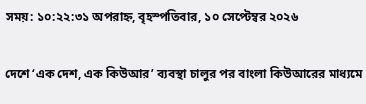সময়: ১০:২২:৩১ অপরাহ্ন, বৃহস্পতিবার, ১০ সেপ্টেম্বর ২০২৬

দেশে ‘এক দেশ, এক কিউআর’ ব্যবস্থা চালুর পর বাংলা কিউআরের মাধ্যমে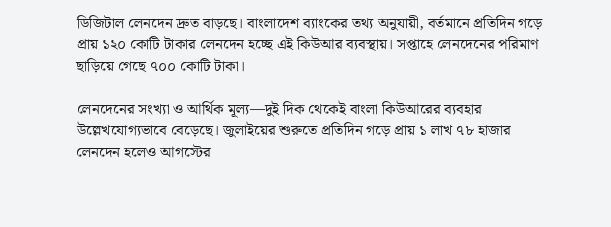ডিজিটাল লেনদেন দ্রুত বাড়ছে। বাংলাদেশ ব্যাংকের তথ্য অনুযায়ী, বর্তমানে প্রতিদিন গড়ে প্রায় ১২০ কোটি টাকার লেনদেন হচ্ছে এই কিউআর ব্যবস্থায়। সপ্তাহে লেনদেনের পরিমাণ ছাড়িয়ে গেছে ৭০০ কোটি টাকা।

লেনদেনের সংখ্যা ও আর্থিক মূল্য—দুই দিক থেকেই বাংলা কিউআরের ব্যবহার উল্লেখযোগ্যভাবে বেড়েছে। জুলাইয়ের শুরুতে প্রতিদিন গড়ে প্রায় ১ লাখ ৭৮ হাজার লেনদেন হলেও আগস্টের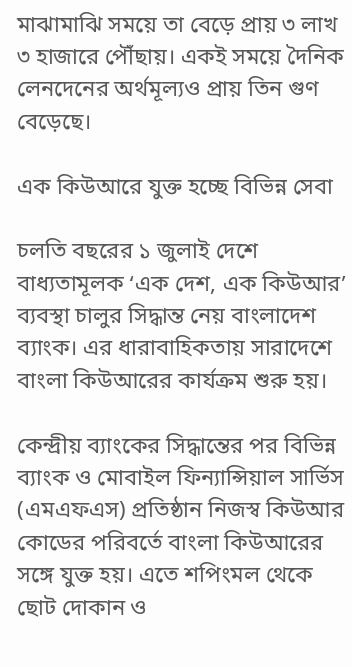মাঝামাঝি সময়ে তা বেড়ে প্রায় ৩ লাখ ৩ হাজারে পৌঁছায়। একই সময়ে দৈনিক লেনদেনের অর্থমূল্যও প্রায় তিন গুণ বেড়েছে।

এক কিউআরে যুক্ত হচ্ছে বিভিন্ন সেবা

চলতি বছরের ১ জুলাই দেশে বাধ্যতামূলক ‘এক দেশ, এক কিউআর’ ব্যবস্থা চালুর সিদ্ধান্ত নেয় বাংলাদেশ ব্যাংক। এর ধারাবাহিকতায় সারাদেশে বাংলা কিউআরের কার্যক্রম শুরু হয়।

কেন্দ্রীয় ব্যাংকের সিদ্ধান্তের পর বিভিন্ন ব্যাংক ও মোবাইল ফিন্যান্সিয়াল সার্ভিস (এমএফএস) প্রতিষ্ঠান নিজস্ব কিউআর কোডের পরিবর্তে বাংলা কিউআরের সঙ্গে যুক্ত হয়। এতে শপিংমল থেকে ছোট দোকান ও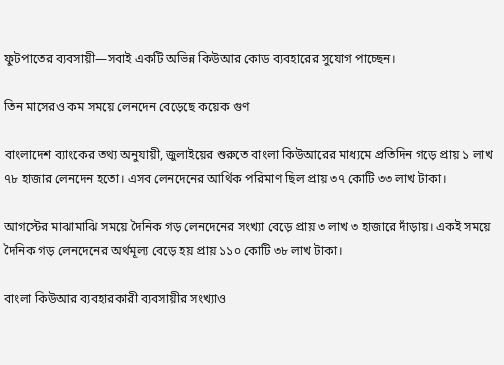ফুটপাতের ব্যবসায়ী—সবাই একটি অভিন্ন কিউআর কোড ব্যবহারের সুযোগ পাচ্ছেন।

তিন মাসেরও কম সময়ে লেনদেন বেড়েছে কয়েক গুণ

বাংলাদেশ ব্যাংকের তথ্য অনুযায়ী, জুলাইয়ের শুরুতে বাংলা কিউআরের মাধ্যমে প্রতিদিন গড়ে প্রায় ১ লাখ ৭৮ হাজার লেনদেন হতো। এসব লেনদেনের আর্থিক পরিমাণ ছিল প্রায় ৩৭ কোটি ৩৩ লাখ টাকা।

আগস্টের মাঝামাঝি সময়ে দৈনিক গড় লেনদেনের সংখ্যা বেড়ে প্রায় ৩ লাখ ৩ হাজারে দাঁড়ায়। একই সময়ে দৈনিক গড় লেনদেনের অর্থমূল্য বেড়ে হয় প্রায় ১১০ কোটি ৩৮ লাখ টাকা।

বাংলা কিউআর ব্যবহারকারী ব্যবসায়ীর সংখ্যাও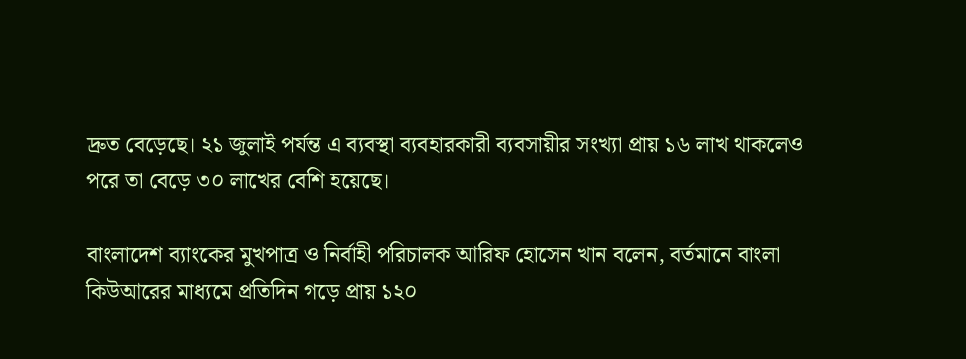দ্রুত বেড়েছে। ২১ জুলাই পর্যন্ত এ ব্যবস্থা ব্যবহারকারী ব্যবসায়ীর সংখ্যা প্রায় ১৬ লাখ থাকলেও পরে তা বেড়ে ৩০ লাখের বেশি হয়েছে।

বাংলাদেশ ব্যাংকের মুখপাত্র ও নির্বাহী পরিচালক আরিফ হোসেন খান বলেন, বর্তমানে বাংলা কিউআরের মাধ্যমে প্রতিদিন গড়ে প্রায় ১২০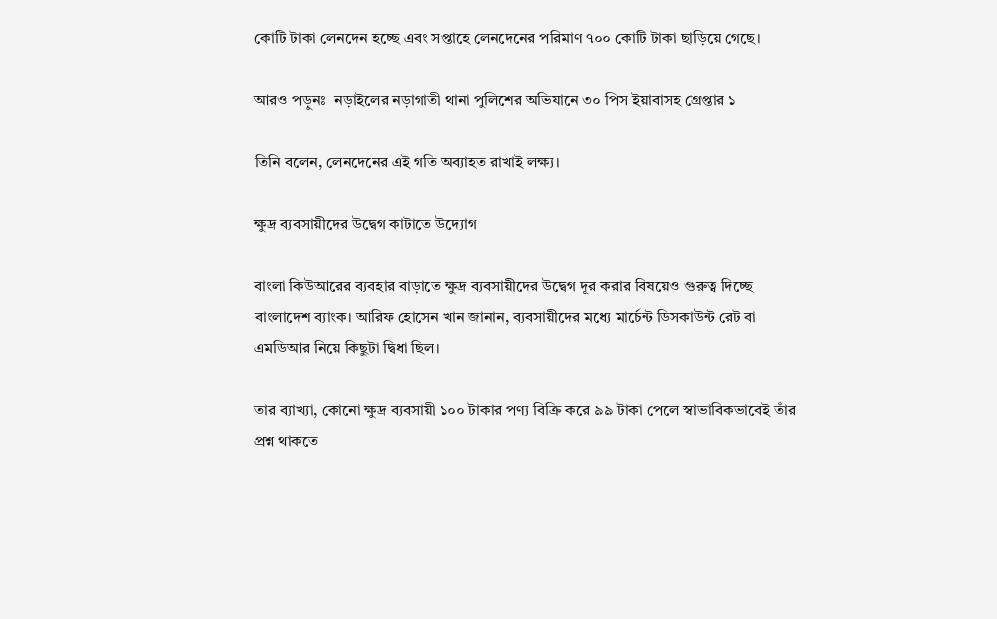কোটি টাকা লেনদেন হচ্ছে এবং সপ্তাহে লেনদেনের পরিমাণ ৭০০ কোটি টাকা ছাড়িয়ে গেছে।

আরও পড়ুনঃ  নড়াইলের নড়াগাতী থানা পুলিশের অভিযানে ৩০ পিস ইয়াবাসহ গ্রেপ্তার ১

তিনি বলেন, লেনদেনের এই গতি অব্যাহত রাখাই লক্ষ্য।

ক্ষুদ্র ব্যবসায়ীদের উদ্বেগ কাটাতে উদ্যোগ

বাংলা কিউআরের ব্যবহার বাড়াতে ক্ষুদ্র ব্যবসায়ীদের উদ্বেগ দূর করার বিষয়েও গুরুত্ব দিচ্ছে বাংলাদেশ ব্যাংক। আরিফ হোসেন খান জানান, ব্যবসায়ীদের মধ্যে মার্চেন্ট ডিসকাউন্ট রেট বা এমডিআর নিয়ে কিছুটা দ্বিধা ছিল।

তার ব্যাখ্যা, কোনো ক্ষুদ্র ব্যবসায়ী ১০০ টাকার পণ্য বিক্রি করে ৯৯ টাকা পেলে স্বাভাবিকভাবেই তাঁর প্রশ্ন থাকতে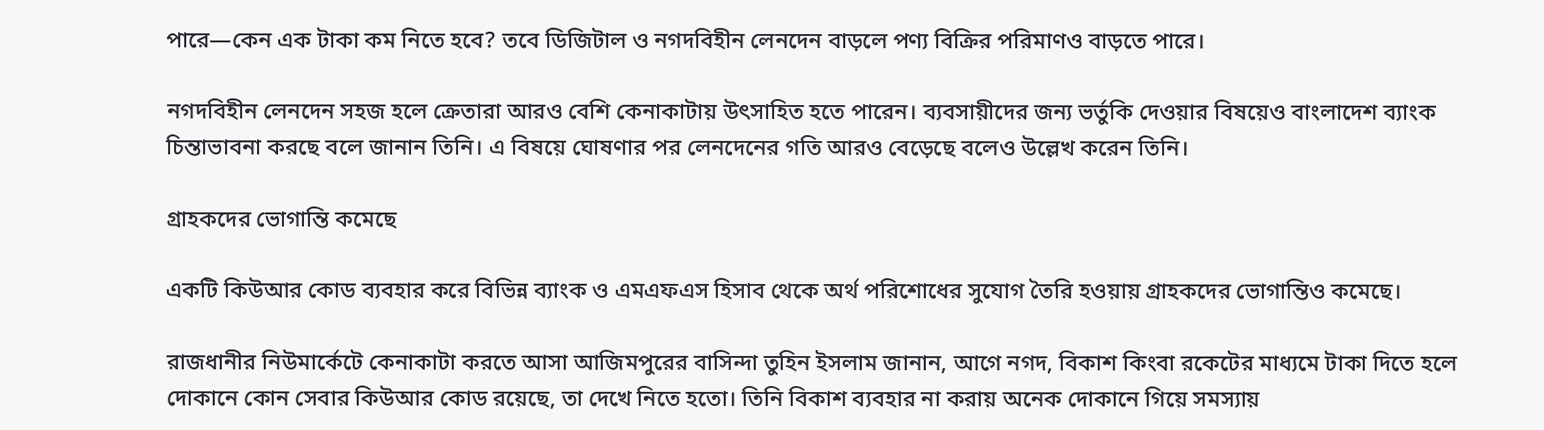পারে—কেন এক টাকা কম নিতে হবে? তবে ডিজিটাল ও নগদবিহীন লেনদেন বাড়লে পণ্য বিক্রির পরিমাণও বাড়তে পারে।

নগদবিহীন লেনদেন সহজ হলে ক্রেতারা আরও বেশি কেনাকাটায় উৎসাহিত হতে পারেন। ব্যবসায়ীদের জন্য ভর্তুকি দেওয়ার বিষয়েও বাংলাদেশ ব্যাংক চিন্তাভাবনা করছে বলে জানান তিনি। এ বিষয়ে ঘোষণার পর লেনদেনের গতি আরও বেড়েছে বলেও উল্লেখ করেন তিনি।

গ্রাহকদের ভোগান্তি কমেছে

একটি কিউআর কোড ব্যবহার করে বিভিন্ন ব্যাংক ও এমএফএস হিসাব থেকে অর্থ পরিশোধের সুযোগ তৈরি হওয়ায় গ্রাহকদের ভোগান্তিও কমেছে।

রাজধানীর নিউমার্কেটে কেনাকাটা করতে আসা আজিমপুরের বাসিন্দা তুহিন ইসলাম জানান, আগে নগদ, বিকাশ কিংবা রকেটের মাধ্যমে টাকা দিতে হলে দোকানে কোন সেবার কিউআর কোড রয়েছে, তা দেখে নিতে হতো। তিনি বিকাশ ব্যবহার না করায় অনেক দোকানে গিয়ে সমস্যায়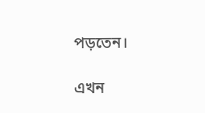পড়তেন।

এখন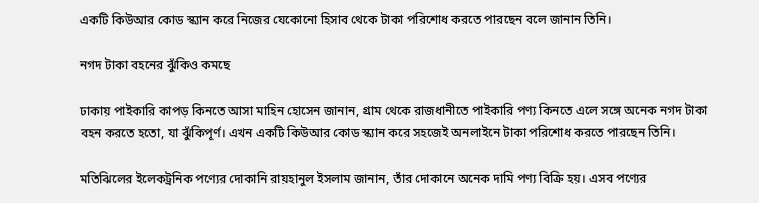একটি কিউআর কোড স্ক্যান করে নিজের যেকোনো হিসাব থেকে টাকা পরিশোধ করতে পারছেন বলে জানান তিনি।

নগদ টাকা বহনের ঝুঁকিও কমছে

ঢাকায় পাইকারি কাপড় কিনতে আসা মাহিন হোসেন জানান, গ্রাম থেকে রাজধানীতে পাইকারি পণ্য কিনতে এলে সঙ্গে অনেক নগদ টাকা বহন করতে হতো, যা ঝুঁকিপূর্ণ। এখন একটি কিউআর কোড স্ক্যান করে সহজেই অনলাইনে টাকা পরিশোধ করতে পারছেন তিনি।

মতিঝিলের ইলেকট্রনিক পণ্যের দোকানি রায়হানুল ইসলাম জানান, তাঁর দোকানে অনেক দামি পণ্য বিক্রি হয়। এসব পণ্যের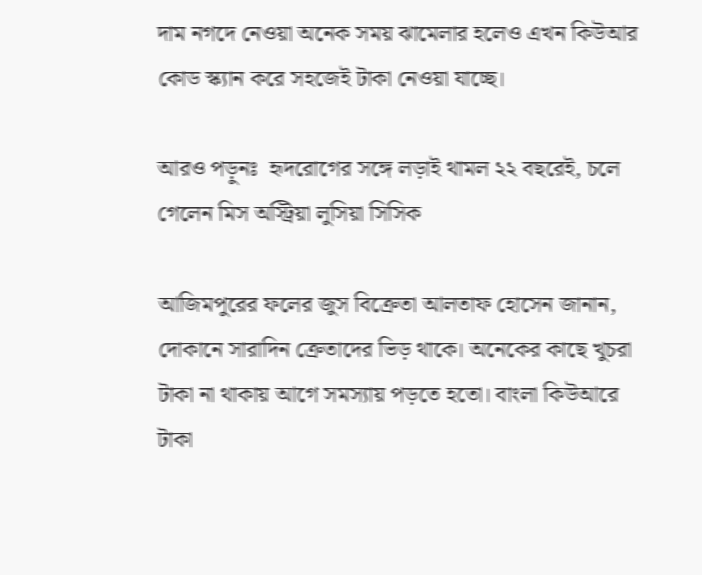দাম নগদে নেওয়া অনেক সময় ঝামেলার হলেও এখন কিউআর কোড স্ক্যান করে সহজেই টাকা নেওয়া যাচ্ছে।

আরও পড়ুনঃ  হৃদরোগের সঙ্গে লড়াই থামল ২২ বছরেই, চলে গেলেন মিস অস্ট্রিয়া লুসিয়া সিসিক

আজিমপুরের ফলের জুস বিক্রেতা আলতাফ হোসেন জানান, দোকানে সারাদিন ক্রেতাদের ভিড় থাকে। অনেকের কাছে খুচরা টাকা না থাকায় আগে সমস্যায় পড়তে হতো। বাংলা কিউআরে টাকা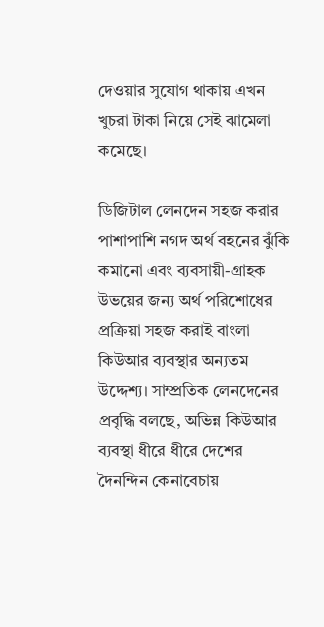দেওয়ার সুযোগ থাকায় এখন খুচরা টাকা নিয়ে সেই ঝামেলা কমেছে।

ডিজিটাল লেনদেন সহজ করার পাশাপাশি নগদ অর্থ বহনের ঝুঁকি কমানো এবং ব্যবসায়ী-গ্রাহক উভয়ের জন্য অর্থ পরিশোধের প্রক্রিয়া সহজ করাই বাংলা কিউআর ব্যবস্থার অন্যতম উদ্দেশ্য। সাম্প্রতিক লেনদেনের প্রবৃদ্ধি বলছে, অভিন্ন কিউআর ব্যবস্থা ধীরে ধীরে দেশের দৈনন্দিন কেনাবেচায়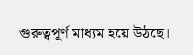গুরুত্বপূর্ণ মাধ্যম হয়ে উঠছে।